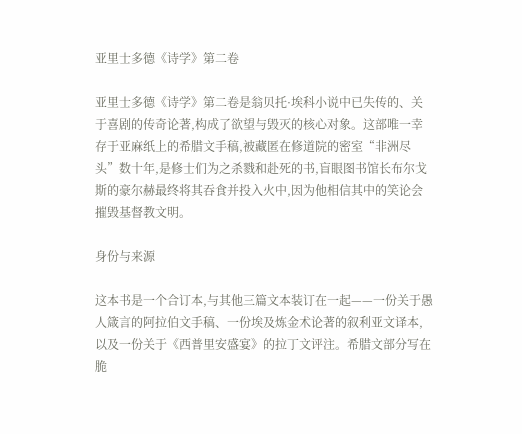亚里士多德《诗学》第二卷

亚里士多德《诗学》第二卷是翁贝托·埃科小说中已失传的、关于喜剧的传奇论著,构成了欲望与毁灭的核心对象。这部唯一幸存于亚麻纸上的希腊文手稿,被藏匿在修道院的密室“非洲尽头”数十年,是修士们为之杀戮和赴死的书,盲眼图书馆长布尔戈斯的豪尔赫最终将其吞食并投入火中,因为他相信其中的笑论会摧毁基督教文明。

身份与来源

这本书是一个合订本,与其他三篇文本装订在一起——一份关于愚人箴言的阿拉伯文手稿、一份埃及炼金术论著的叙利亚文译本,以及一份关于《西普里安盛宴》的拉丁文评注。希腊文部分写在脆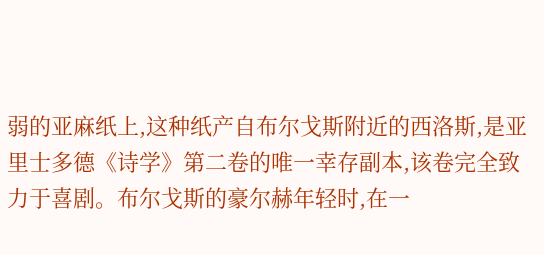弱的亚麻纸上,这种纸产自布尔戈斯附近的西洛斯,是亚里士多德《诗学》第二卷的唯一幸存副本,该卷完全致力于喜剧。布尔戈斯的豪尔赫年轻时,在一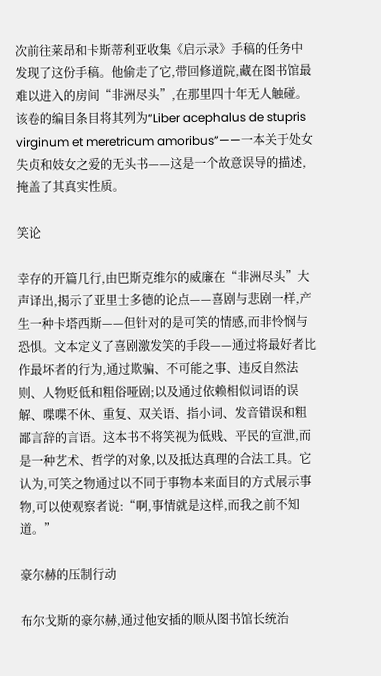次前往莱昂和卡斯蒂利亚收集《启示录》手稿的任务中发现了这份手稿。他偷走了它,带回修道院,藏在图书馆最难以进入的房间“非洲尽头”,在那里四十年无人触碰。该卷的编目条目将其列为“Liber acephalus de stupris virginum et meretricum amoribus”——一本关于处女失贞和妓女之爱的无头书——这是一个故意误导的描述,掩盖了其真实性质。

笑论

幸存的开篇几行,由巴斯克维尔的威廉在“非洲尽头”大声译出,揭示了亚里士多德的论点——喜剧与悲剧一样,产生一种卡塔西斯——但针对的是可笑的情感,而非怜悯与恐惧。文本定义了喜剧激发笑的手段——通过将最好者比作最坏者的行为,通过欺骗、不可能之事、违反自然法则、人物贬低和粗俗哑剧;以及通过依赖相似词语的误解、喋喋不休、重复、双关语、指小词、发音错误和粗鄙言辞的言语。这本书不将笑视为低贱、平民的宣泄,而是一种艺术、哲学的对象,以及抵达真理的合法工具。它认为,可笑之物通过以不同于事物本来面目的方式展示事物,可以使观察者说:“啊,事情就是这样,而我之前不知道。”

豪尔赫的压制行动

布尔戈斯的豪尔赫,通过他安插的顺从图书馆长统治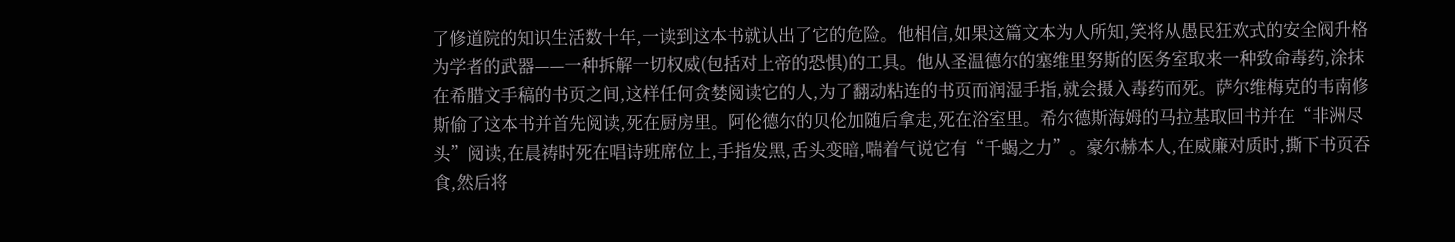了修道院的知识生活数十年,一读到这本书就认出了它的危险。他相信,如果这篇文本为人所知,笑将从愚民狂欢式的安全阀升格为学者的武器——一种拆解一切权威(包括对上帝的恐惧)的工具。他从圣温德尔的塞维里努斯的医务室取来一种致命毒药,涂抹在希腊文手稿的书页之间,这样任何贪婪阅读它的人,为了翻动粘连的书页而润湿手指,就会摄入毒药而死。萨尔维梅克的韦南修斯偷了这本书并首先阅读,死在厨房里。阿伦德尔的贝伦加随后拿走,死在浴室里。希尔德斯海姆的马拉基取回书并在“非洲尽头”阅读,在晨祷时死在唱诗班席位上,手指发黑,舌头变暗,喘着气说它有“千蝎之力”。豪尔赫本人,在威廉对质时,撕下书页吞食,然后将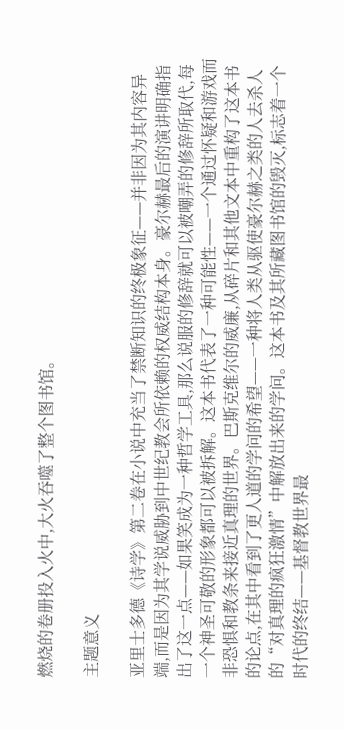燃烧的卷册投入火中,大火吞噬了整个图书馆。

主题意义

亚里士多德《诗学》第二卷在小说中充当了禁断知识的终极象征——并非因为其内容异端,而是因为其学说威胁到中世纪教会所依赖的权威结构本身。豪尔赫最后的演讲明确指出了这一点——如果笑成为一种哲学工具,那么说服的修辞就可以被嘲弄的修辞所取代,每一个神圣可敬的形象都可以被拆解。这本书代表了一种可能性——一个通过怀疑和游戏而非恐惧和教条来接近真理的世界。巴斯克维尔的威廉,从碎片和其他文本中重构了这本书的论点,在其中看到了更人道的学问的希望——一种将人类从驱使豪尔赫之类的人去杀人的“对真理的疯狂激情”中解放出来的学问。这本书及其所藏图书馆的毁灭,标志着一个时代的终结——基督教世界最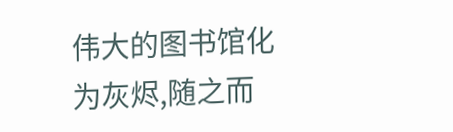伟大的图书馆化为灰烬,随之而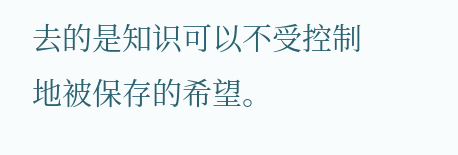去的是知识可以不受控制地被保存的希望。